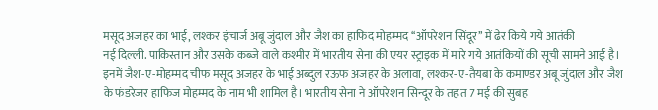मसूद अजहर का भाई, लश्कर इंचार्ज अबू जुंदाल और जैश का हाफिद मोहम्मद ‘‘ऑपरेशन सिंदूर’’ में ढेर किये गये आतंकी
नई दिल्ली. पाकिस्तान और उसके कब्जे वाले कश्मीर में भारतीय सेना की एयर स्ट्राइक में मारे गये आतंकियों की सूची सामने आई है। इनमें जैश-ए-मोहम्मद चीफ मसूद अजहर के भाई अब्दुल रऊफ अजहर के अलावा, लश्कर-ए-तैयबा के कमाण्डर अबू जुंदाल और जैश के फंडरेजर हाफिज मोहम्मद के नाम भी शामिल है। भारतीय सेना ने ऑपरेशन सिन्दूर के तहत 7 मई की सुबह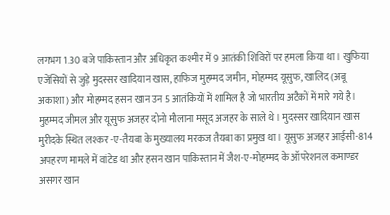लगभग 1.30 बजे पाकिस्तान और अधिकृत कश्मीर में 9 आतंकी शिविरों पर हमला किया था। खुफिया एजेंसियों से जुड़े मुदस्सर खादियान खास, हाफिज मुहम्मद जमीन, मोहम्मद यूसुफ, खालिद (अबू अकाशा) और मोहम्मद हसन खान उन 5 आतंकियों में शामिल है जो भारतीय अटैकों में मारे गये है।
मुहम्मद जीमल और यूसुफ अजहर दोनो मौलाना मसूद अजहर के साले थे। मुदस्सर खादियान खास मुरीदके स्थित लश्कर -ए-तैयबा के मुख्यालय मरकज तैयबा का प्रमुख था। यूसुफ अजहर आईसी-814 अपहरण मामले में वांटेड था और हसन खान पाकिस्तान में जैश-ए-मोहम्मद के ऑपरेशनल कमाण्डर असगर खान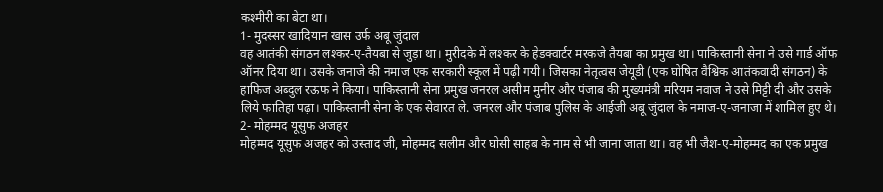कश्मीरी का बेटा था।
1- मुदस्सर खादियान खास उर्फ अबू जुंदाल
वह आतंकी संगठन लश्कर-ए-तैयबा से जुड़ा था। मुरीदके में लश्कर के हेडक्वार्टर मरकजे तैयबा का प्रमुख था। पाकिस्तानी सेना ने उसे गार्ड ऑफ ऑनर दिया था। उसके जनाजे की नमाज एक सरकारी स्कूल में पढ़ी गयी। जिसका नेतृत्वस जेयूडी (एक घोषित वैश्विक आतंकवादी संगठन) के हाफिज अब्दुल रऊफ ने किया। पाकिस्तानी सेना प्रमुख जनरल असीम मुनीर और पंजाब की मुख्यमंत्री मरियम नवाज ने उसे मिट्टी दी और उसके लिये फातिहा पढ़ा। पाकिस्तानी सेना के एक सेवारत ले. जनरल और पंजाब पुलिस के आईजी अबू जुंदाल के नमाज-ए-जनाजा में शामिल हुए थे।
2- मोहम्मद यूसुफ अजहर
मोहम्मद यूसुफ अजहर को उस्ताद जी, मोहम्मद सलीम और घोसी साहब के नाम से भी जाना जाता था। वह भी जैश-ए-मोहम्मद का एक प्रमुख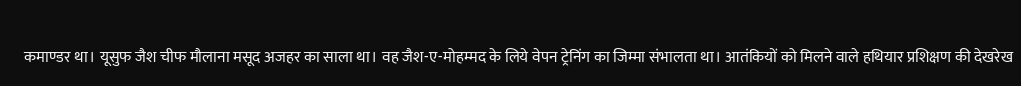कमाण्डर था। यूसुफ जैश चीफ मौलाना मसूद अजहर का साला था। वह जैश-ए-मोहम्मद के लिये वेपन ट्रेनिंग का जिम्मा संभालता था। आतंकियों को मिलने वाले हथियार प्रशिक्षण की देखरेख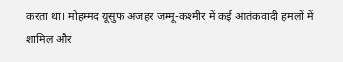करता था। मोहम्मद यूसुफ अजहर जम्मू-कश्मीर में कई आतंकवादी हमलों में शामिल और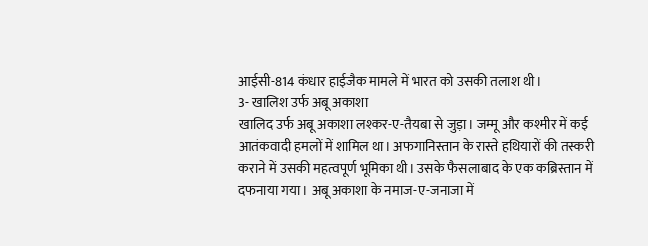आईसी-814 कंधार हाईजैक मामले में भारत को उसकी तलाश थी।
3- खालिश उर्फ अबू अकाशा
खालिद उर्फ अबू अकाशा लश्कर-ए-तैयबा से जुड़ा। जम्मू और कश्मीर में कई आतंकवादी हमलों में शामिल था। अफगानिस्तान के रास्ते हथियारों की तस्करी कराने में उसकी महत्वपूर्ण भूमिका थी। उसके फैसलाबाद के एक कब्रिस्तान में दफनाया गया। अबू अकाशा के नमाज-ए-जनाजा में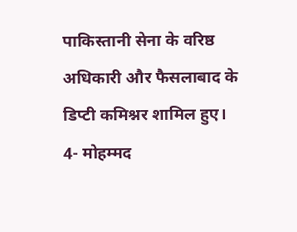पाकिस्तानी सेना के वरिष्ठ अधिकारी और फैसलाबाद के डिप्टी कमिश्नर शामिल हुए।
4- मोहम्मद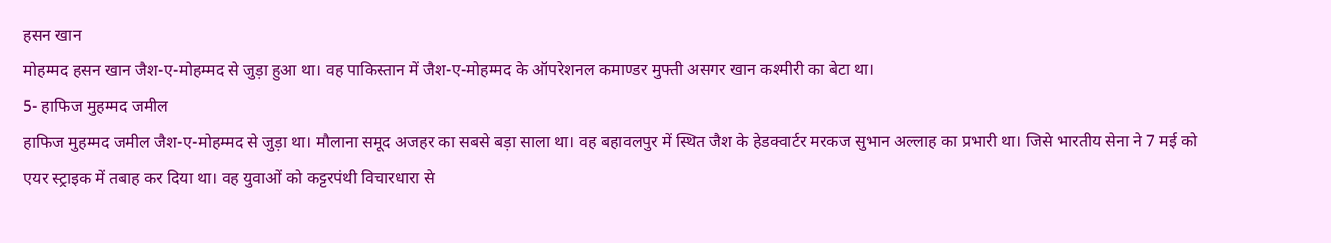हसन खान
मोहम्मद हसन खान जैश-ए-मोहम्मद से जुड़ा हुआ था। वह पाकिस्तान में जैश-ए-मोहम्मद के ऑपरेशनल कमाण्डर मुफ्ती असगर खान कश्मीरी का बेटा था।
5- हाफिज मुहम्मद जमील
हाफिज मुहम्मद जमील जैश-ए-मोहम्मद से जुड़ा था। मौलाना समूद अजहर का सबसे बड़ा साला था। वह बहावलपुर में स्थित जैश के हेडक्वार्टर मरकज सुभान अल्लाह का प्रभारी था। जिसे भारतीय सेना ने 7 मई को एयर स्ट्राइक में तबाह कर दिया था। वह युवाओं को कट्टरपंथी विचारधारा से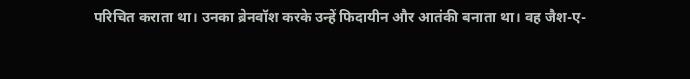परिचित कराता था। उनका ब्रेनवॉश करके उन्हें फिदायीन और आतंकी बनाता था। वह जैश-ए-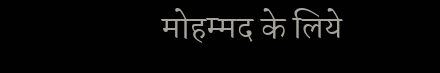मोहम्मद के लिये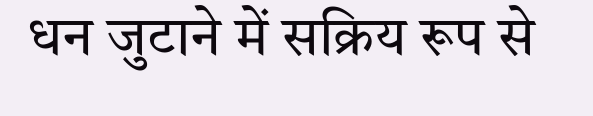धन जुटाने में सक्रिय रूप से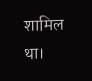शामिल था।